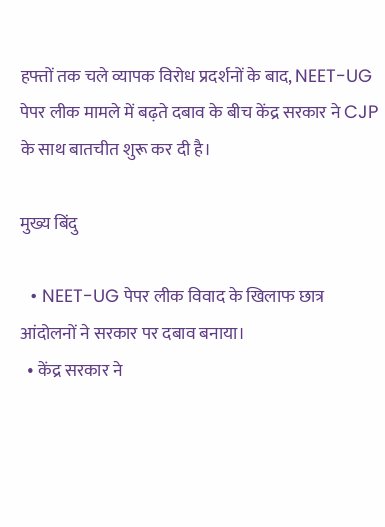हफ्तों तक चले व्यापक विरोध प्रदर्शनों के बाद, NEET-UG पेपर लीक मामले में बढ़ते दबाव के बीच केंद्र सरकार ने CJP के साथ बातचीत शुरू कर दी है।

मुख्य बिंदु

  • NEET-UG पेपर लीक विवाद के खिलाफ छात्र आंदोलनों ने सरकार पर दबाव बनाया।
  • केंद्र सरकार ने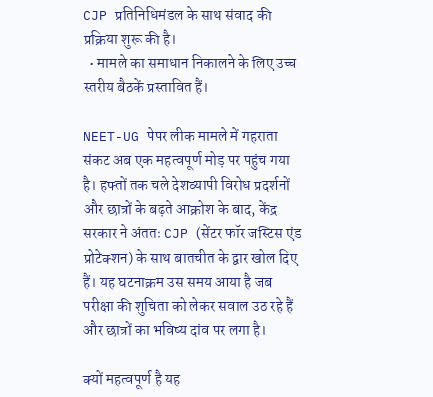CJP प्रतिनिधिमंडल के साथ संवाद की प्रक्रिया शुरू की है।
  • मामले का समाधान निकालने के लिए उच्च स्तरीय बैठकें प्रस्तावित हैं।

NEET-UG पेपर लीक मामले में गहराता संकट अब एक महत्वपूर्ण मोड़ पर पहुंच गया है। हफ्तों तक चले देशव्यापी विरोध प्रदर्शनों और छात्रों के बढ़ते आक्रोश के बाद, केंद्र सरकार ने अंततः CJP (सेंटर फॉर जस्टिस एंड प्रोटेक्शन) के साथ बातचीत के द्वार खोल दिए हैं। यह घटनाक्रम उस समय आया है जब परीक्षा की शुचिता को लेकर सवाल उठ रहे हैं और छात्रों का भविष्य दांव पर लगा है।

क्यों महत्वपूर्ण है यह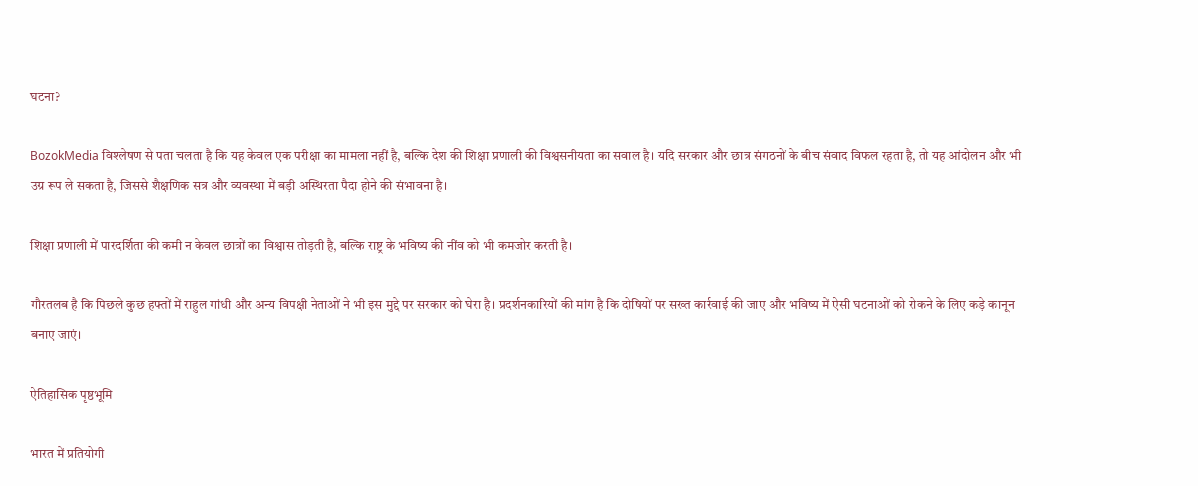घटना?

BozokMedia विश्लेषण से पता चलता है कि यह केवल एक परीक्षा का मामला नहीं है, बल्कि देश की शिक्षा प्रणाली की विश्वसनीयता का सवाल है। यदि सरकार और छात्र संगठनों के बीच संवाद विफल रहता है, तो यह आंदोलन और भी उग्र रूप ले सकता है, जिससे शैक्षणिक सत्र और व्यवस्था में बड़ी अस्थिरता पैदा होने की संभावना है।

शिक्षा प्रणाली में पारदर्शिता की कमी न केवल छात्रों का विश्वास तोड़ती है, बल्कि राष्ट्र के भविष्य की नींव को भी कमजोर करती है।

गौरतलब है कि पिछले कुछ हफ्तों में राहुल गांधी और अन्य विपक्षी नेताओं ने भी इस मुद्दे पर सरकार को घेरा है। प्रदर्शनकारियों की मांग है कि दोषियों पर सख्त कार्रवाई की जाए और भविष्य में ऐसी घटनाओं को रोकने के लिए कड़े कानून बनाए जाएं।

ऐतिहासिक पृष्ठभूमि

भारत में प्रतियोगी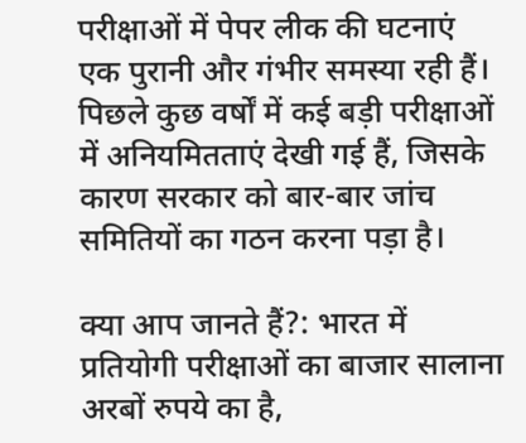परीक्षाओं में पेपर लीक की घटनाएं एक पुरानी और गंभीर समस्या रही हैं। पिछले कुछ वर्षों में कई बड़ी परीक्षाओं में अनियमितताएं देखी गई हैं, जिसके कारण सरकार को बार-बार जांच समितियों का गठन करना पड़ा है।

क्या आप जानते हैं?: भारत में प्रतियोगी परीक्षाओं का बाजार सालाना अरबों रुपये का है,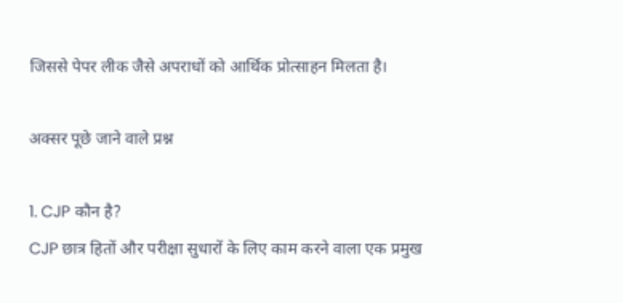जिससे पेपर लीक जैसे अपराधों को आर्थिक प्रोत्साहन मिलता है।

अक्सर पूछे जाने वाले प्रश्न

1. CJP कौन है?
CJP छात्र हितों और परीक्षा सुधारों के लिए काम करने वाला एक प्रमुख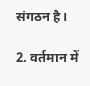संगठन है।

2. वर्तमान में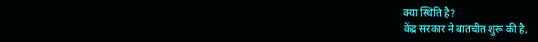क्या स्थिति है?
केंद्र सरकार ने बातचीत शुरू की है,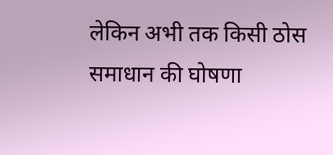लेकिन अभी तक किसी ठोस समाधान की घोषणा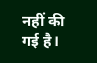नहीं की गई है।